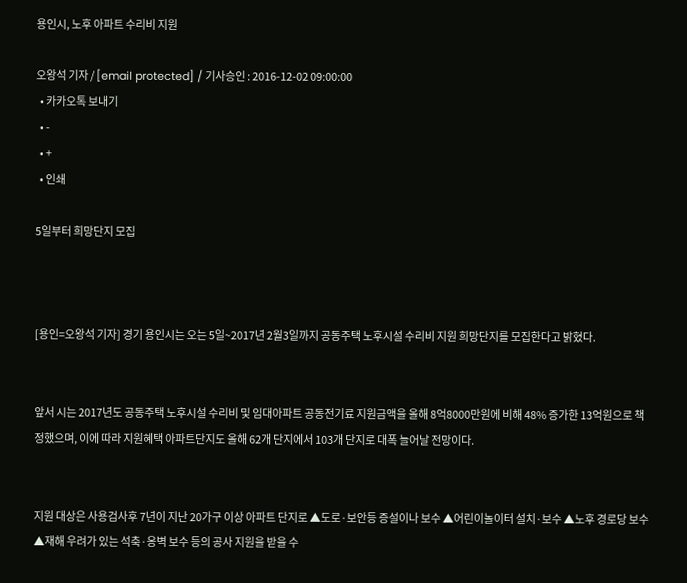용인시, 노후 아파트 수리비 지원

오왕석 기자 / [email protected] / 기사승인 : 2016-12-02 09:00:00
  • 카카오톡 보내기
  • -
  • +
  • 인쇄

5일부터 희망단지 모집



[용인=오왕석 기자] 경기 용인시는 오는 5일~2017년 2월3일까지 공동주택 노후시설 수리비 지원 희망단지를 모집한다고 밝혔다.


앞서 시는 2017년도 공동주택 노후시설 수리비 및 임대아파트 공동전기료 지원금액을 올해 8억8000만원에 비해 48% 증가한 13억원으로 책정했으며, 이에 따라 지원혜택 아파트단지도 올해 62개 단지에서 103개 단지로 대폭 늘어날 전망이다.


지원 대상은 사용검사후 7년이 지난 20가구 이상 아파트 단지로 ▲도로·보안등 증설이나 보수 ▲어린이놀이터 설치·보수 ▲노후 경로당 보수 ▲재해 우려가 있는 석축·옹벽 보수 등의 공사 지원을 받을 수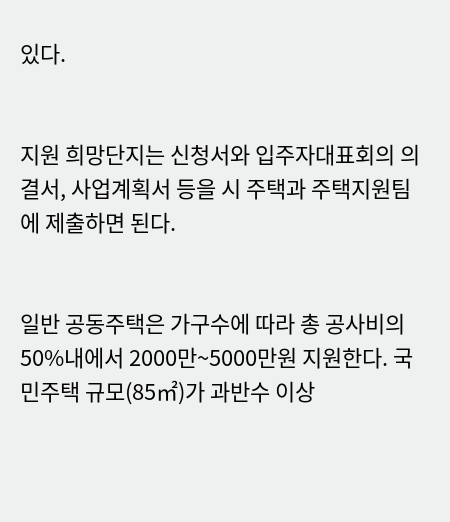있다.


지원 희망단지는 신청서와 입주자대표회의 의결서, 사업계획서 등을 시 주택과 주택지원팀에 제출하면 된다.


일반 공동주택은 가구수에 따라 총 공사비의 50%내에서 2000만~5000만원 지원한다. 국민주택 규모(85㎡)가 과반수 이상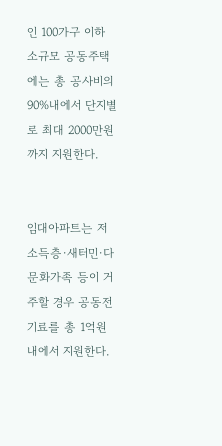인 100가구 이하 소규모 공동주택에는 총 공사비의 90%내에서 단지별로 최대 2000만원까지 지원한다.


임대아파트는 저소득층·새터민·다문화가족 등이 거주할 경우 공동전기료를 총 1억원 내에서 지원한다.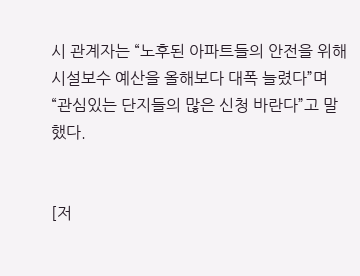시 관계자는 “노후된 아파트들의 안전을 위해 시설보수 예산을 올해보다 대폭 늘렸다”며 “관심있는 단지들의 많은 신청 바란다”고 말했다.


[저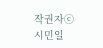작권자ⓒ 시민일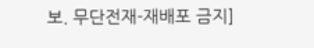보. 무단전재-재배포 금지]